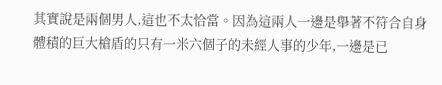其實說是兩個男人,這也不太恰當。因為這兩人一邊是舉著不符合自身體積的巨大槍盾的只有一米六個子的未經人事的少年,一邊是已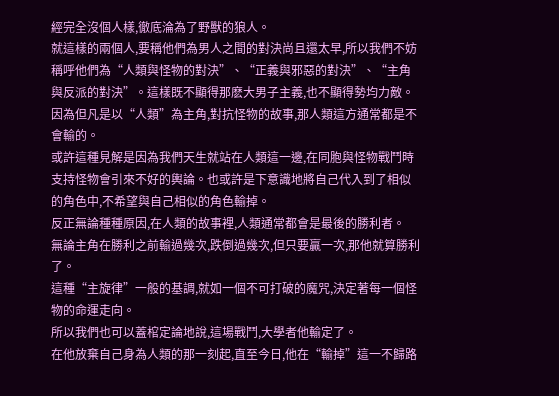經完全沒個人樣,徹底淪為了野獸的狼人。
就這樣的兩個人,要稱他們為男人之間的對決尚且還太早,所以我們不妨稱呼他們為“人類與怪物的對決”、“正義與邪惡的對決”、“主角與反派的對決”。這樣既不顯得那麽大男子主義,也不顯得勢均力敵。
因為但凡是以“人類”為主角,對抗怪物的故事,那人類這方通常都是不會輸的。
或許這種見解是因為我們天生就站在人類這一邊,在同胞與怪物戰鬥時支持怪物會引來不好的輿論。也或許是下意識地將自己代入到了相似的角色中,不希望與自己相似的角色輸掉。
反正無論種種原因,在人類的故事裡,人類通常都會是最後的勝利者。
無論主角在勝利之前輸過幾次,跌倒過幾次,但只要贏一次,那他就算勝利了。
這種“主旋律”一般的基調,就如一個不可打破的魔咒,決定著每一個怪物的命運走向。
所以我們也可以蓋棺定論地說,這場戰鬥,大學者他輸定了。
在他放棄自己身為人類的那一刻起,直至今日,他在“輸掉”這一不歸路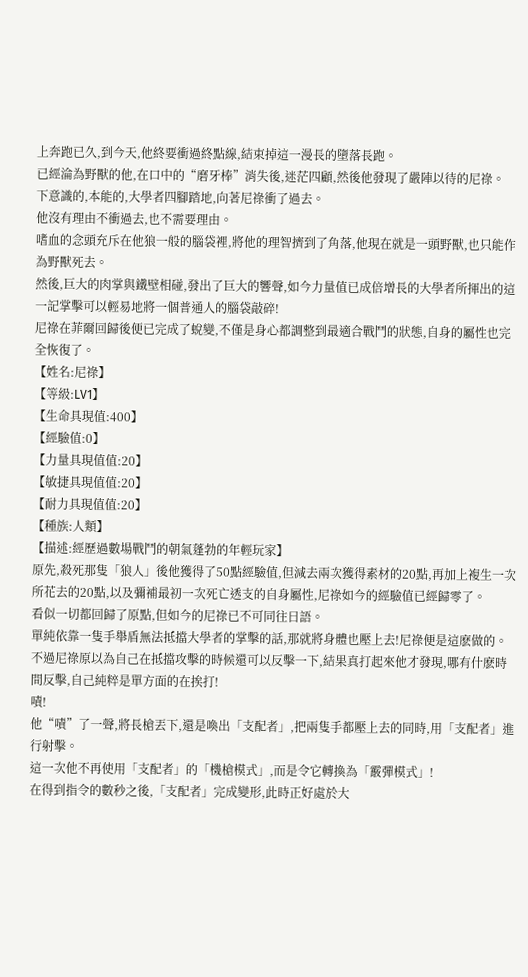上奔跑已久,到今天,他終要衝過終點線,結束掉這一漫長的墮落長跑。
已經淪為野獸的他,在口中的“磨牙棒”消失後,迷茫四顧,然後他發現了嚴陣以待的尼祿。
下意識的,本能的,大學者四腳踏地,向著尼祿衝了過去。
他沒有理由不衝過去,也不需要理由。
嗜血的念頭充斥在他狼一般的腦袋裡,將他的理智擠到了角落,他現在就是一頭野獸,也只能作為野獸死去。
然後,巨大的肉掌與鐵壁相碰,發出了巨大的響聲,如今力量值已成倍增長的大學者所揮出的這一記掌擊可以輕易地將一個普通人的腦袋敲碎!
尼祿在菲爾回歸後便已完成了蛻變,不僅是身心都調整到最適合戰鬥的狀態,自身的屬性也完全恢復了。
【姓名:尼祿】
【等級:LV1】
【生命具現值:400】
【經驗值:0】
【力量具現值值:20】
【敏捷具現值值:20】
【耐力具現值值:20】
【種族:人類】
【描述:經歷過數場戰鬥的朝氣蓬勃的年輕玩家】
原先,殺死那隻「狼人」後他獲得了50點經驗值,但減去兩次獲得素材的20點,再加上複生一次所花去的20點,以及彌補最初一次死亡透支的自身屬性,尼祿如今的經驗值已經歸零了。
看似一切都回歸了原點,但如今的尼祿已不可同往日語。
單純依靠一隻手舉盾無法抵擋大學者的掌擊的話,那就將身體也壓上去!尼祿便是這麽做的。
不過尼祿原以為自己在抵擋攻擊的時候還可以反擊一下,結果真打起來他才發現,哪有什麽時間反擊,自己純粹是單方面的在挨打!
嘖!
他“嘖”了一聲,將長槍丟下,還是喚出「支配者」,把兩隻手都壓上去的同時,用「支配者」進行射擊。
這一次他不再使用「支配者」的「機槍模式」,而是令它轉換為「霰彈模式」!
在得到指令的數秒之後,「支配者」完成變形,此時正好處於大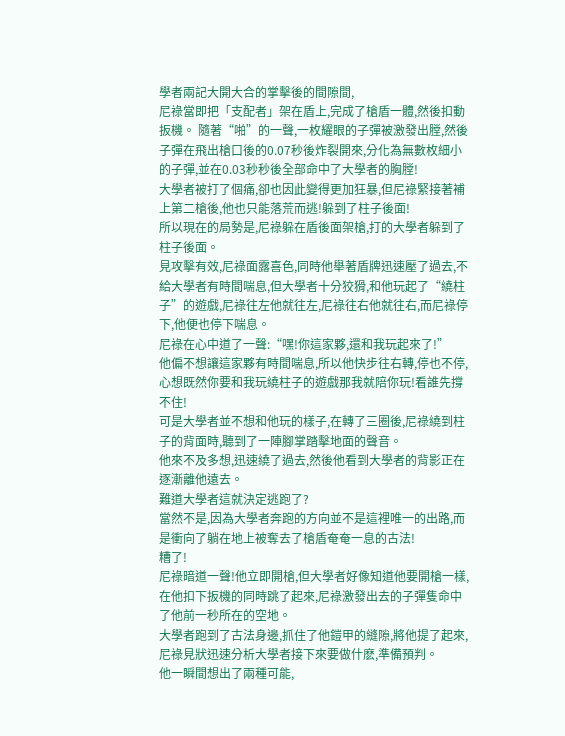學者兩記大開大合的掌擊後的間隙間,
尼祿當即把「支配者」架在盾上,完成了槍盾一體,然後扣動扳機。 隨著“啪”的一聲,一枚耀眼的子彈被激發出膛,然後子彈在飛出槍口後的0.07秒後炸裂開來,分化為無數枚細小的子彈,並在0.03秒秒後全部命中了大學者的胸膛!
大學者被打了個痛,卻也因此變得更加狂暴,但尼祿緊接著補上第二槍後,他也只能落荒而逃!躲到了柱子後面!
所以現在的局勢是,尼祿躲在盾後面架槍,打的大學者躲到了柱子後面。
見攻擊有效,尼祿面露喜色,同時他舉著盾牌迅速壓了過去,不給大學者有時間喘息,但大學者十分狡猾,和他玩起了“繞柱子”的遊戲,尼祿往左他就往左,尼祿往右他就往右,而尼祿停下,他便也停下喘息。
尼祿在心中道了一聲:“嘿!你這家夥,還和我玩起來了!”
他偏不想讓這家夥有時間喘息,所以他快步往右轉,停也不停,心想既然你要和我玩繞柱子的遊戲那我就陪你玩!看誰先撐不住!
可是大學者並不想和他玩的樣子,在轉了三圈後,尼祿繞到柱子的背面時,聽到了一陣腳掌踏擊地面的聲音。
他來不及多想,迅速繞了過去,然後他看到大學者的背影正在逐漸離他遠去。
難道大學者這就決定逃跑了?
當然不是,因為大學者奔跑的方向並不是這裡唯一的出路,而是衝向了躺在地上被奪去了槍盾奄奄一息的古法!
糟了!
尼祿暗道一聲!他立即開槍,但大學者好像知道他要開槍一樣,在他扣下扳機的同時跳了起來,尼祿激發出去的子彈隻命中了他前一秒所在的空地。
大學者跑到了古法身邊,抓住了他鎧甲的縫隙,將他提了起來,尼祿見狀迅速分析大學者接下來要做什麽,準備預判。
他一瞬間想出了兩種可能,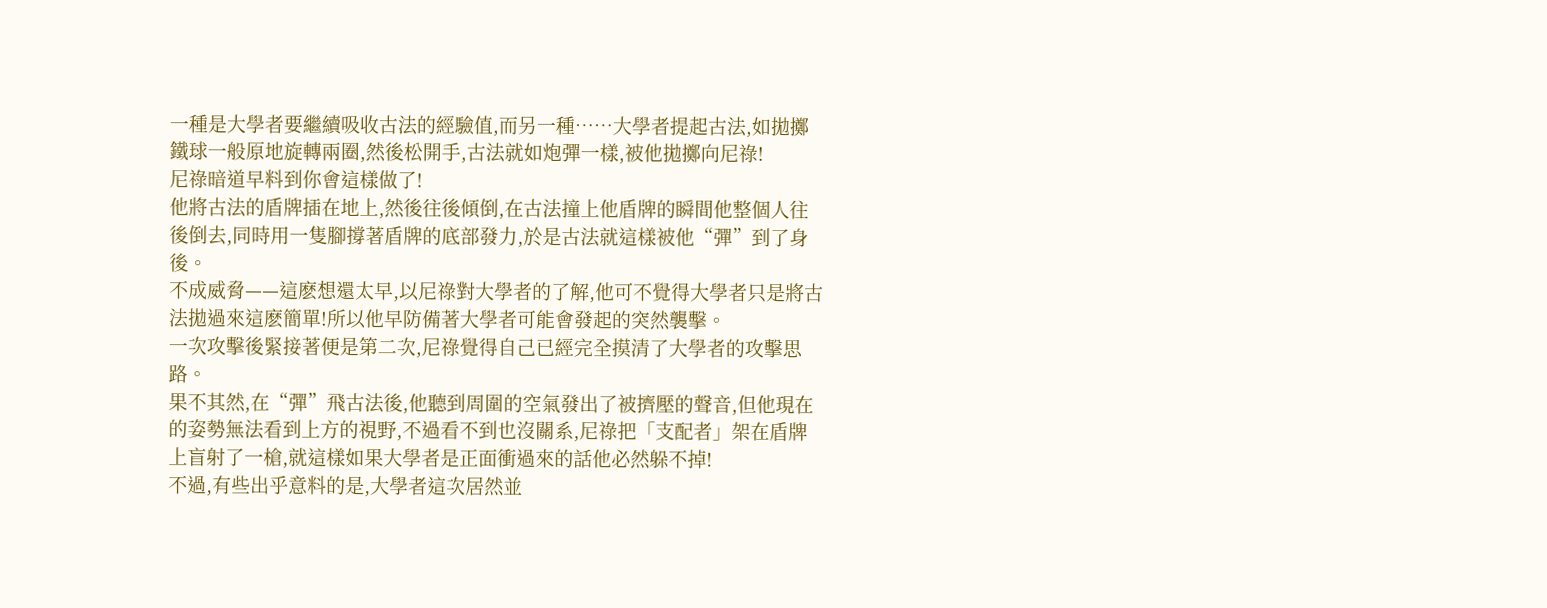一種是大學者要繼續吸收古法的經驗值,而另一種……大學者提起古法,如拋擲鐵球一般原地旋轉兩圈,然後松開手,古法就如炮彈一樣,被他拋擲向尼祿!
尼祿暗道早料到你會這樣做了!
他將古法的盾牌插在地上,然後往後傾倒,在古法撞上他盾牌的瞬間他整個人往後倒去,同時用一隻腳撐著盾牌的底部發力,於是古法就這樣被他“彈”到了身後。
不成威脅——這麽想還太早,以尼祿對大學者的了解,他可不覺得大學者只是將古法拋過來這麽簡單!所以他早防備著大學者可能會發起的突然襲擊。
一次攻擊後緊接著便是第二次,尼祿覺得自己已經完全摸清了大學者的攻擊思路。
果不其然,在“彈”飛古法後,他聽到周圍的空氣發出了被擠壓的聲音,但他現在的姿勢無法看到上方的視野,不過看不到也沒關系,尼祿把「支配者」架在盾牌上盲射了一槍,就這樣如果大學者是正面衝過來的話他必然躲不掉!
不過,有些出乎意料的是,大學者這次居然並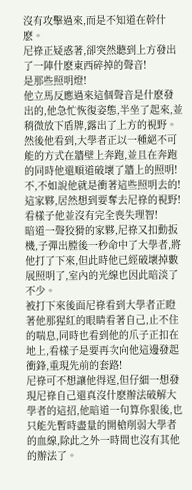沒有攻擊過來,而是不知道在幹什麽。
尼祿正疑惑著,卻突然聽到上方發出了一陣什麽東西碎掉的聲音!
是那些照明燈!
他立馬反應過來這個聲音是什麽發出的,他急忙恢復姿態,半坐了起來,並稍微放下盾牌,露出了上方的視野。
然後他看到,大學者正以一種絕不可能的方式在牆壁上奔跑,並且在奔跑的同時他還順道破壞了牆上的照明!
不,不如說他就是衝著這些照明去的!
這家夥,居然想到要奪去尼祿的視野!
看樣子他並沒有完全喪失理智!
暗道一聲狡猾的家夥,尼祿又扣動扳機,子彈出膛後一秒命中了大學者,將他打了下來,但此時他已經破壞掉數展照明了,室內的光線也因此暗淡了不少。
被打下來後面尼祿看到大學者正瞪著他那猩紅的眼睛看著自己,止不住的喘息,同時也看到他的爪子正扣在地上,看樣子是要再次向他這邊發起衝鋒,重現先前的套路!
尼祿可不想讓他得逞,但仔細一想發現尼祿自己還真沒什麽辦法破解大學者的這招,他暗道一句算你狠後,也只能先暫時盡量的開槍削弱大學者的血線,除此之外一時間也沒有其他的辦法了。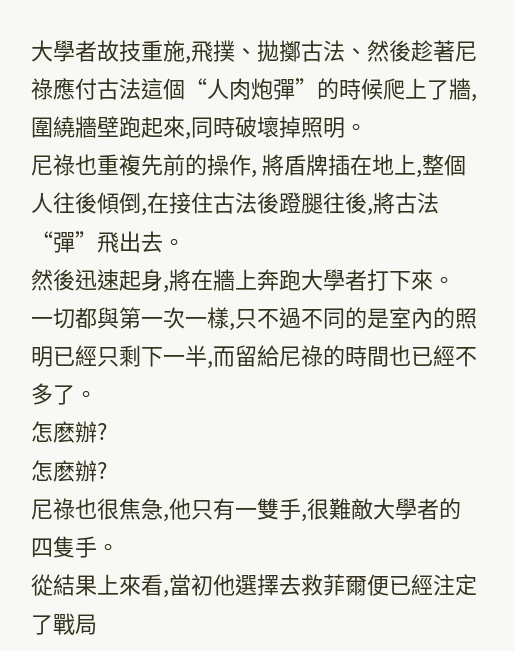大學者故技重施,飛撲、拋擲古法、然後趁著尼祿應付古法這個“人肉炮彈”的時候爬上了牆,圍繞牆壁跑起來,同時破壞掉照明。
尼祿也重複先前的操作, 將盾牌插在地上,整個人往後傾倒,在接住古法後蹬腿往後,將古法“彈”飛出去。
然後迅速起身,將在牆上奔跑大學者打下來。
一切都與第一次一樣,只不過不同的是室內的照明已經只剩下一半,而留給尼祿的時間也已經不多了。
怎麽辦?
怎麽辦?
尼祿也很焦急,他只有一雙手,很難敵大學者的四隻手。
從結果上來看,當初他選擇去救菲爾便已經注定了戰局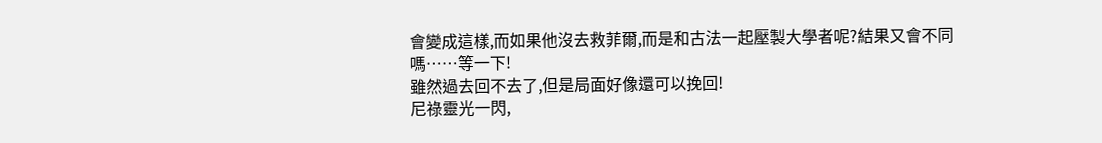會變成這樣,而如果他沒去救菲爾,而是和古法一起壓製大學者呢?結果又會不同嗎……等一下!
雖然過去回不去了,但是局面好像還可以挽回!
尼祿靈光一閃,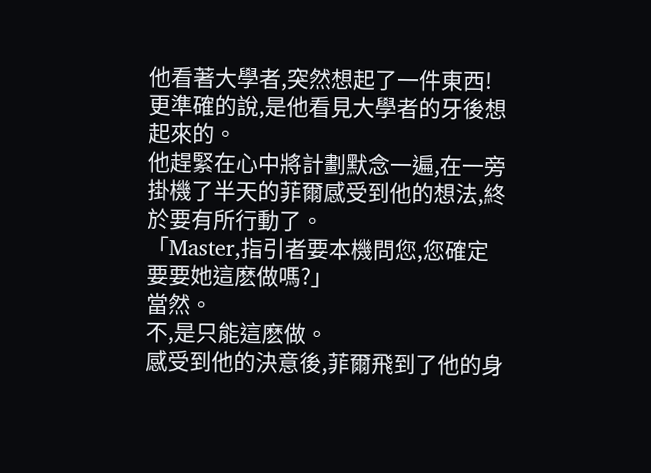他看著大學者,突然想起了一件東西!
更準確的說,是他看見大學者的牙後想起來的。
他趕緊在心中將計劃默念一遍,在一旁掛機了半天的菲爾感受到他的想法,終於要有所行動了。
「Master,指引者要本機問您,您確定要要她這麽做嗎?」
當然。
不,是只能這麽做。
感受到他的決意後,菲爾飛到了他的身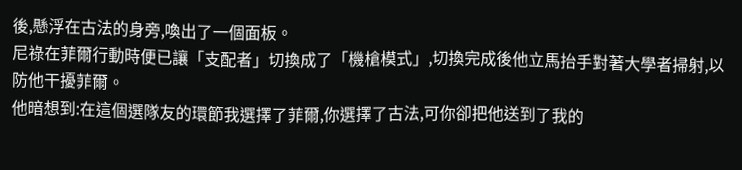後,懸浮在古法的身旁,喚出了一個面板。
尼祿在菲爾行動時便已讓「支配者」切換成了「機槍模式」,切換完成後他立馬抬手對著大學者掃射,以防他干擾菲爾。
他暗想到:在這個選隊友的環節我選擇了菲爾,你選擇了古法,可你卻把他送到了我的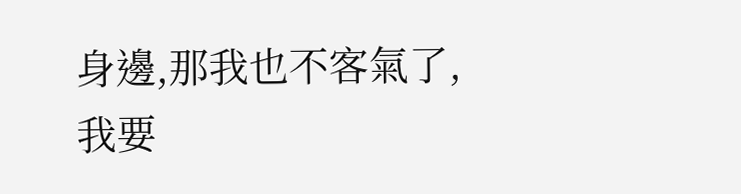身邊,那我也不客氣了,我要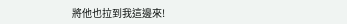將他也拉到我這邊來!